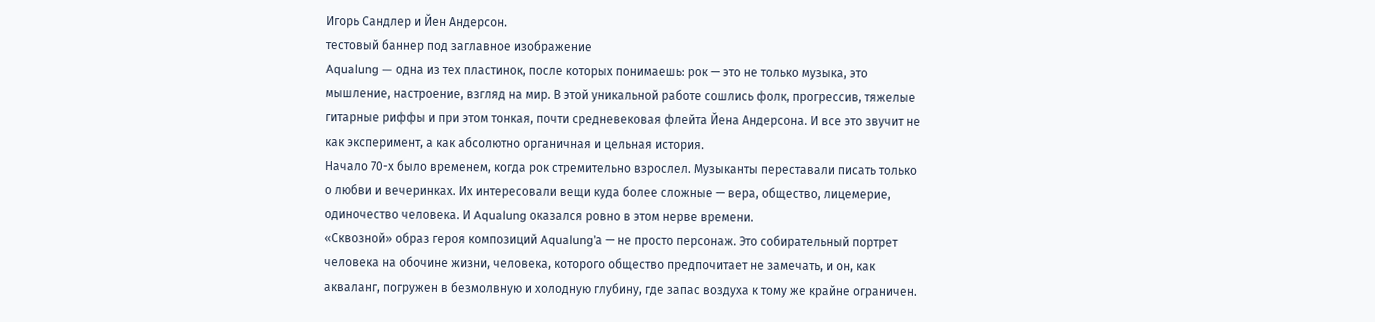Игорь Сандлер и Йен Андерсон.
тестовый баннер под заглавное изображение
Aqualung — одна из тех пластинок, после которых понимаешь: рок — это не только музыка, это мышление, настроение, взгляд на мир. В этой уникальной работе сошлись фолк, прогрессив, тяжелые гитарные риффы и при этом тонкая, почти средневековая флейта Йена Андерсона. И все это звучит не как эксперимент, а как абсолютно органичная и цельная история.
Начало 70-х было временем, когда рок стремительно взрослел. Музыканты переставали писать только о любви и вечеринках. Их интересовали вещи куда более сложные — вера, общество, лицемерие, одиночество человека. И Aqualung оказался ровно в этом нерве времени.
«Сквозной» образ героя композиций Aqualung’а — не просто персонаж. Это собирательный портрет человека на обочине жизни, человека, которого общество предпочитает не замечать, и он, как акваланг, погружен в безмолвную и холодную глубину, где запас воздуха к тому же крайне ограничен.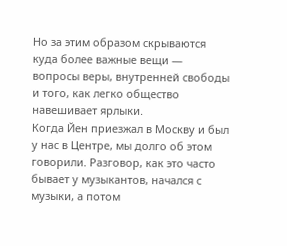Но за этим образом скрываются куда более важные вещи — вопросы веры, внутренней свободы и того, как легко общество навешивает ярлыки.
Когда Йен приезжал в Москву и был у нас в Центре, мы долго об этом говорили. Разговор, как это часто бывает у музыкантов, начался с музыки, а потом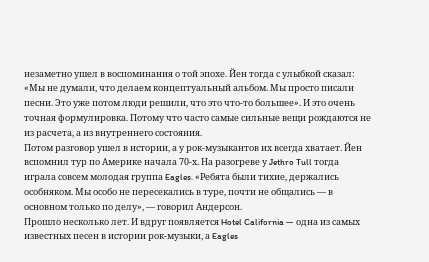незаметно ушел в воспоминания о той эпохе. Йен тогда с улыбкой сказал: «Мы не думали, что делаем концептуальный альбом. Мы просто писали песни. Это уже потом люди решили, что это что-то большее». И это очень точная формулировка. Потому что часто самые сильные вещи рождаются не из расчета, а из внутреннего состояния.
Потом разговор ушел в истории, а у рок-музыкантов их всегда хватает. Йен вспомнил тур по Америке начала 70-х. На разогреве у Jethro Tull тогда играла совсем молодая группа Eagles. «Ребята были тихие, держались особняком. Мы особо не пересекались в туре, почти не общались — в основном только по делу», — говорил Андерсон.
Прошло несколько лет. И вдруг появляется Hotel California — одна из самых известных песен в истории рок-музыки, а Eagles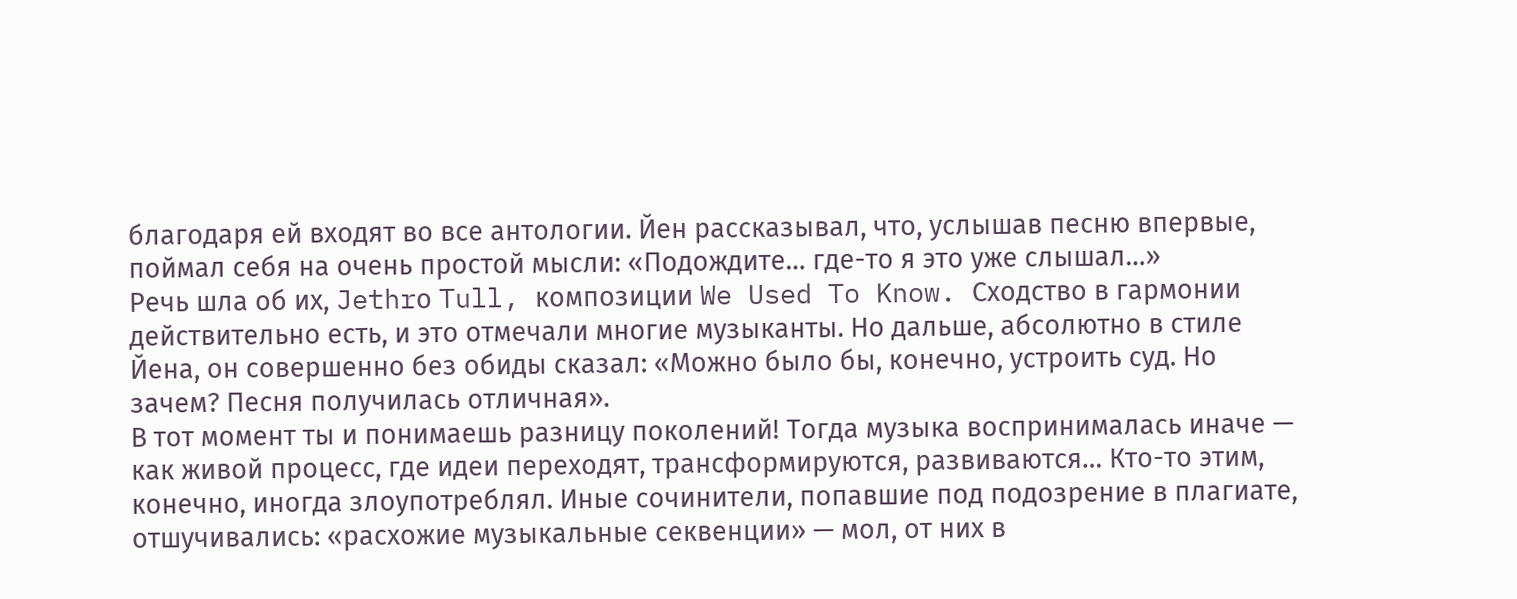благодаря ей входят во все антологии. Йен рассказывал, что, услышав песню впервые, поймал себя на очень простой мысли: «Подождите… где-то я это уже слышал…»
Речь шла об их, Jethrо Tull, композиции We Used To Know. Сходство в гармонии действительно есть, и это отмечали многие музыканты. Но дальше, абсолютно в стиле Йена, он совершенно без обиды сказал: «Можно было бы, конечно, устроить суд. Но зачем? Песня получилась отличная».
В тот момент ты и понимаешь разницу поколений! Тогда музыка воспринималась иначе — как живой процесс, где идеи переходят, трансформируются, развиваются… Кто-то этим, конечно, иногда злоупотреблял. Иные сочинители, попавшие под подозрение в плагиате, отшучивались: «расхожие музыкальные секвенции» — мол, от них в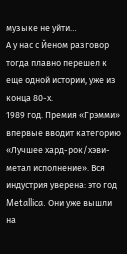музыке не уйти…
А у нас с Йеном разговор тогда плавно перешел к еще одной истории, уже из конца 80-х.
1989 год. Премия «Грэмми» впервые вводит категорию «Лучшее хард-рок/хэви-метал исполнение». Вся индустрия уверена: это год Metallica. Они уже вышли на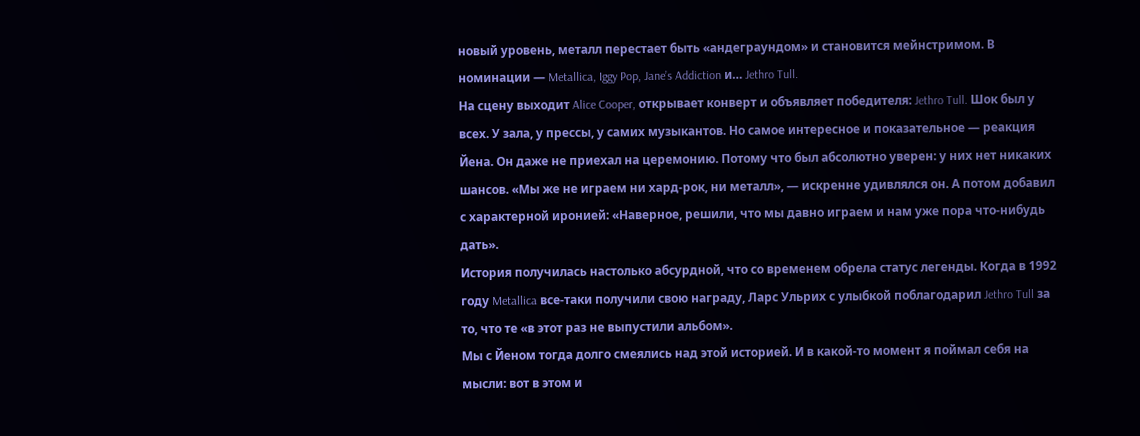новый уровень, металл перестает быть «андеграундом» и становится мейнстримом. В номинации — Metallica, Iggy Pop, Jane’s Addiction и… Jethro Tull.
На сцену выходит Alice Cooper, открывает конверт и объявляет победителя: Jethro Tull. Шок был у всех. У зала, у прессы, у самих музыкантов. Но самое интересное и показательное — реакция Йена. Он даже не приехал на церемонию. Потому что был абсолютно уверен: у них нет никаких шансов. «Мы же не играем ни хард-рок, ни металл», — искренне удивлялся он. А потом добавил с характерной иронией: «Наверное, решили, что мы давно играем и нам уже пора что-нибудь дать».
История получилась настолько абсурдной, что со временем обрела статус легенды. Когда в 1992 году Metallica все-таки получили свою награду, Ларс Ульрих с улыбкой поблагодарил Jethro Tull за то, что те «в этот раз не выпустили альбом».
Мы с Йеном тогда долго смеялись над этой историей. И в какой-то момент я поймал себя на мысли: вот в этом и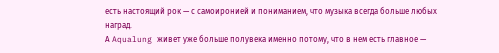есть настоящий рок — с самоиронией и пониманием, что музыка всегда больше любых наград.
А Aqualung живет уже больше полувека именно потому, что в нем есть главное —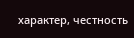характер, честность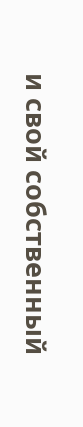и свой собственный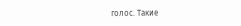голос. Такие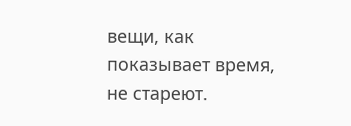вещи, как показывает время, не стареют.